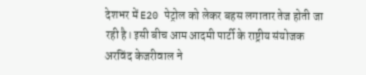देशभर में E20 पेट्रोल को लेकर बहस लगातार तेज होती जा रही है। इसी बीच आम आदमी पार्टी के राष्ट्रीय संयोजक अरविंद केजरीवाल ने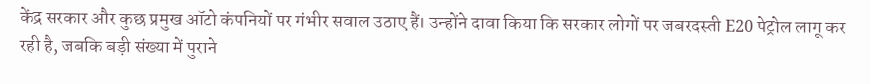केंद्र सरकार और कुछ प्रमुख ऑटो कंपनियों पर गंभीर सवाल उठाए हैं। उन्होंने दावा किया कि सरकार लोगों पर जबरदस्ती E20 पेट्रोल लागू कर रही है, जबकि बड़ी संख्या में पुराने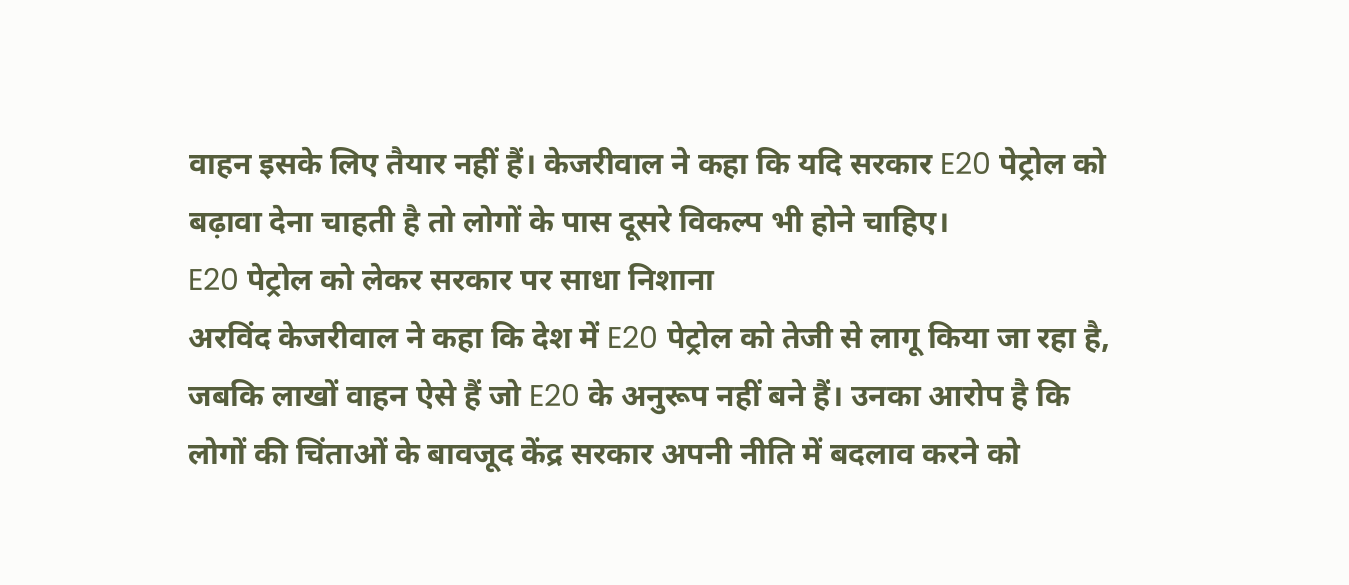वाहन इसके लिए तैयार नहीं हैं। केजरीवाल ने कहा कि यदि सरकार E20 पेट्रोल को बढ़ावा देना चाहती है तो लोगों के पास दूसरे विकल्प भी होने चाहिए।
E20 पेट्रोल को लेकर सरकार पर साधा निशाना
अरविंद केजरीवाल ने कहा कि देश में E20 पेट्रोल को तेजी से लागू किया जा रहा है, जबकि लाखों वाहन ऐसे हैं जो E20 के अनुरूप नहीं बने हैं। उनका आरोप है कि लोगों की चिंताओं के बावजूद केंद्र सरकार अपनी नीति में बदलाव करने को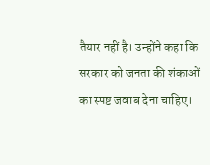तैयार नहीं है। उन्होंने कहा कि सरकार को जनता की शंकाओं का स्पष्ट जवाब देना चाहिए।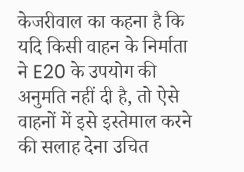केजरीवाल का कहना है कि यदि किसी वाहन के निर्माता ने E20 के उपयोग की अनुमति नहीं दी है, तो ऐसे वाहनों में इसे इस्तेमाल करने की सलाह देना उचित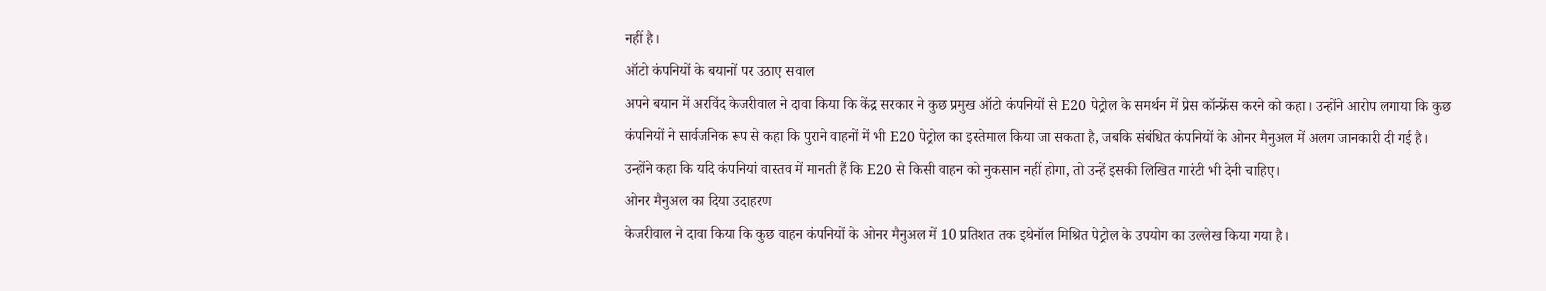नहीं है।
ऑटो कंपनियों के बयानों पर उठाए सवाल
अपने बयान में अरविंद केजरीवाल ने दावा किया कि केंद्र सरकार ने कुछ प्रमुख ऑटो कंपनियों से E20 पेट्रोल के समर्थन में प्रेस कॉन्फ्रेंस करने को कहा। उन्होंने आरोप लगाया कि कुछ कंपनियों ने सार्वजनिक रूप से कहा कि पुराने वाहनों में भी E20 पेट्रोल का इस्तेमाल किया जा सकता है, जबकि संबंधित कंपनियों के ओनर मैनुअल में अलग जानकारी दी गई है।
उन्होंने कहा कि यदि कंपनियां वास्तव में मानती हैं कि E20 से किसी वाहन को नुकसान नहीं होगा, तो उन्हें इसकी लिखित गारंटी भी देनी चाहिए।
ओनर मैनुअल का दिया उदाहरण
केजरीवाल ने दावा किया कि कुछ वाहन कंपनियों के ओनर मैनुअल में 10 प्रतिशत तक इथेनॉल मिश्रित पेट्रोल के उपयोग का उल्लेख किया गया है।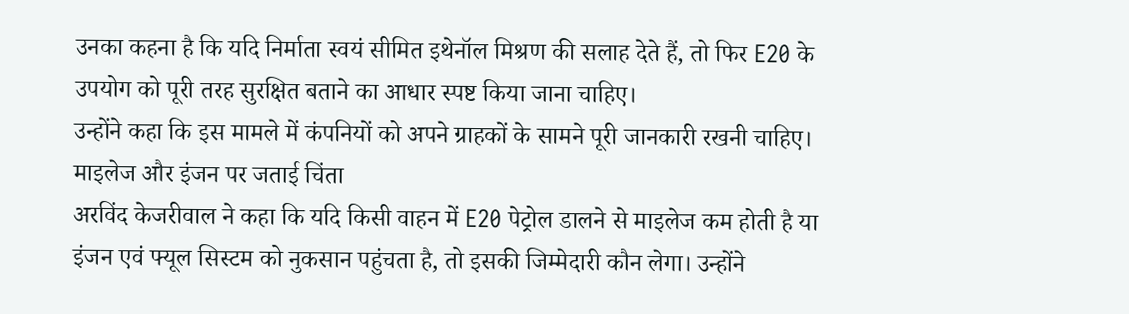उनका कहना है कि यदि निर्माता स्वयं सीमित इथेनॉल मिश्रण की सलाह देते हैं, तो फिर E20 के उपयोग को पूरी तरह सुरक्षित बताने का आधार स्पष्ट किया जाना चाहिए।
उन्होंने कहा कि इस मामले में कंपनियों को अपने ग्राहकों के सामने पूरी जानकारी रखनी चाहिए।
माइलेज और इंजन पर जताई चिंता
अरविंद केजरीवाल ने कहा कि यदि किसी वाहन में E20 पेट्रोल डालने से माइलेज कम होती है या इंजन एवं फ्यूल सिस्टम को नुकसान पहुंचता है, तो इसकी जिम्मेदारी कौन लेगा। उन्होंने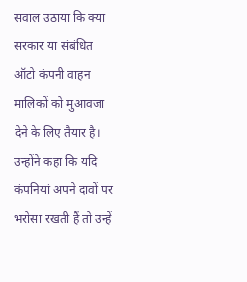सवाल उठाया कि क्या सरकार या संबंधित ऑटो कंपनी वाहन मालिकों को मुआवजा देने के लिए तैयार है।
उन्होंने कहा कि यदि कंपनियां अपने दावों पर भरोसा रखती हैं तो उन्हें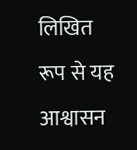लिखित रूप से यह आश्वासन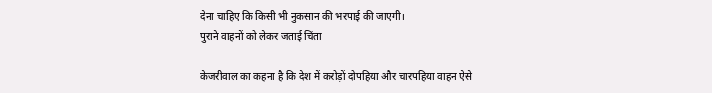देना चाहिए कि किसी भी नुकसान की भरपाई की जाएगी।
पुराने वाहनों को लेकर जताई चिंता

केजरीवाल का कहना है कि देश में करोड़ों दोपहिया और चारपहिया वाहन ऐसे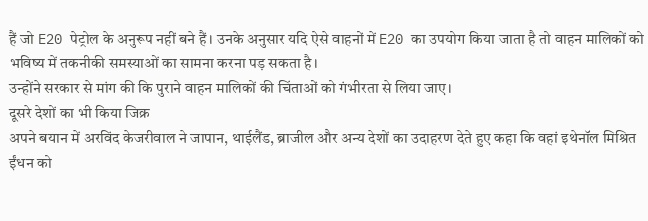हैं जो E20 पेट्रोल के अनुरूप नहीं बने हैं। उनके अनुसार यदि ऐसे वाहनों में E20 का उपयोग किया जाता है तो वाहन मालिकों को भविष्य में तकनीकी समस्याओं का सामना करना पड़ सकता है।
उन्होंने सरकार से मांग की कि पुराने वाहन मालिकों की चिंताओं को गंभीरता से लिया जाए।
दूसरे देशों का भी किया जिक्र
अपने बयान में अरविंद केजरीवाल ने जापान, थाईलैंड, ब्राजील और अन्य देशों का उदाहरण देते हुए कहा कि वहां इथेनॉल मिश्रित ईंधन को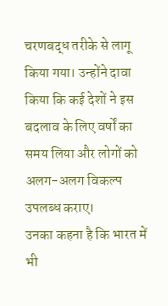चरणबद्ध तरीके से लागू किया गया। उन्होंने दावा किया कि कई देशों ने इस बदलाव के लिए वर्षों का समय लिया और लोगों को अलग-अलग विकल्प उपलब्ध कराए।
उनका कहना है कि भारत में भी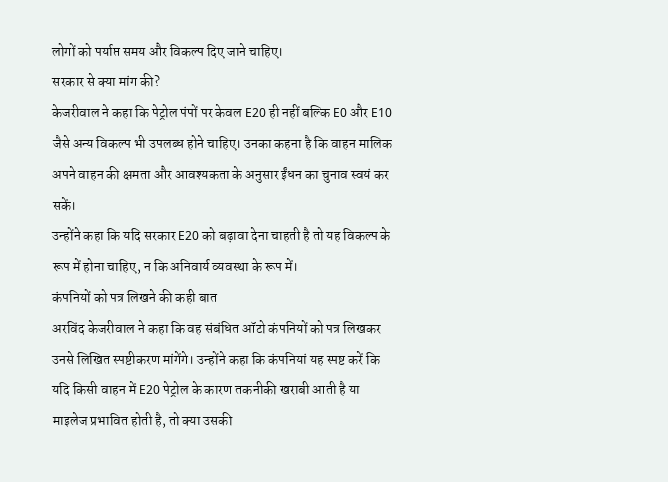लोगों को पर्याप्त समय और विकल्प दिए जाने चाहिए।
सरकार से क्या मांग की?
केजरीवाल ने कहा कि पेट्रोल पंपों पर केवल E20 ही नहीं बल्कि E0 और E10 जैसे अन्य विकल्प भी उपलब्ध होने चाहिए। उनका कहना है कि वाहन मालिक अपने वाहन की क्षमता और आवश्यकता के अनुसार ईंधन का चुनाव स्वयं कर सकें।
उन्होंने कहा कि यदि सरकार E20 को बढ़ावा देना चाहती है तो यह विकल्प के रूप में होना चाहिए, न कि अनिवार्य व्यवस्था के रूप में।
कंपनियों को पत्र लिखने की कही बात
अरविंद केजरीवाल ने कहा कि वह संबंधित ऑटो कंपनियों को पत्र लिखकर उनसे लिखित स्पष्टीकरण मांगेंगे। उन्होंने कहा कि कंपनियां यह स्पष्ट करें कि यदि किसी वाहन में E20 पेट्रोल के कारण तकनीकी खराबी आती है या माइलेज प्रभावित होती है, तो क्या उसकी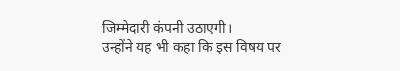जिम्मेदारी कंपनी उठाएगी।
उन्होंने यह भी कहा कि इस विषय पर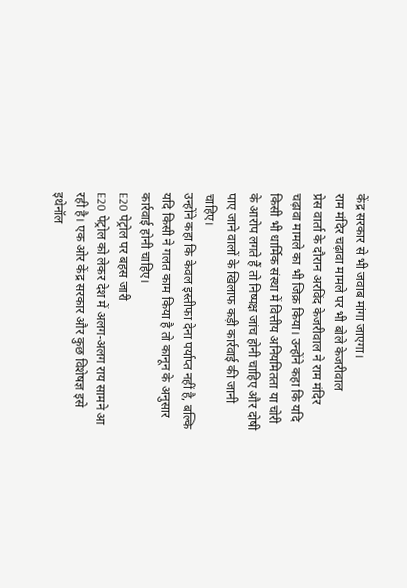केंद्र सरकार से भी जवाब मांगा जाएगा।
राम मंदिर चढ़ावा मामले पर भी बोले केजरीवाल
प्रेस वार्ता के दौरान अरविंद केजरीवाल ने राम मंदिर चढ़ावा मामले का भी जिक्र किया। उन्होंने कहा कि यदि किसी भी धार्मिक संस्था में वित्तीय अनियमितता या चोरी के आरोप लगते हैं तो निष्पक्ष जांच होनी चाहिए और दोषी पाए जाने वालों के खिलाफ कड़ी कार्रवाई की जानी चाहिए।
उन्होंने कहा कि केवल इस्तीफा देना पर्याप्त नहीं है, बल्कि यदि किसी ने गलत काम किया है तो कानून के अनुसार कार्रवाई होनी चाहिए।
E20 पेट्रोल पर बहस जारी
E20 पेट्रोल को लेकर देश में अलग-अलग राय सामने आ रही है। एक ओर केंद्र सरकार और कुछ विशेषज्ञ इसे इथेनॉल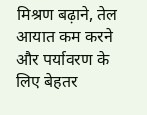मिश्रण बढ़ाने, तेल आयात कम करने और पर्यावरण के लिए बेहतर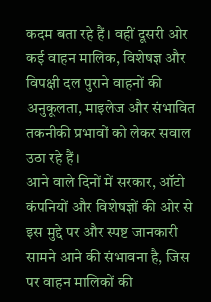कदम बता रहे हैं। वहीं दूसरी ओर कई वाहन मालिक, विशेषज्ञ और विपक्षी दल पुराने वाहनों की अनुकूलता, माइलेज और संभावित तकनीकी प्रभावों को लेकर सवाल उठा रहे हैं।
आने वाले दिनों में सरकार, ऑटो कंपनियों और विशेषज्ञों की ओर से इस मुद्दे पर और स्पष्ट जानकारी सामने आने की संभावना है, जिस पर वाहन मालिकों की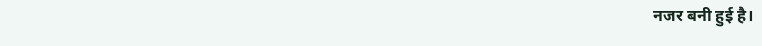नजर बनी हुई है।